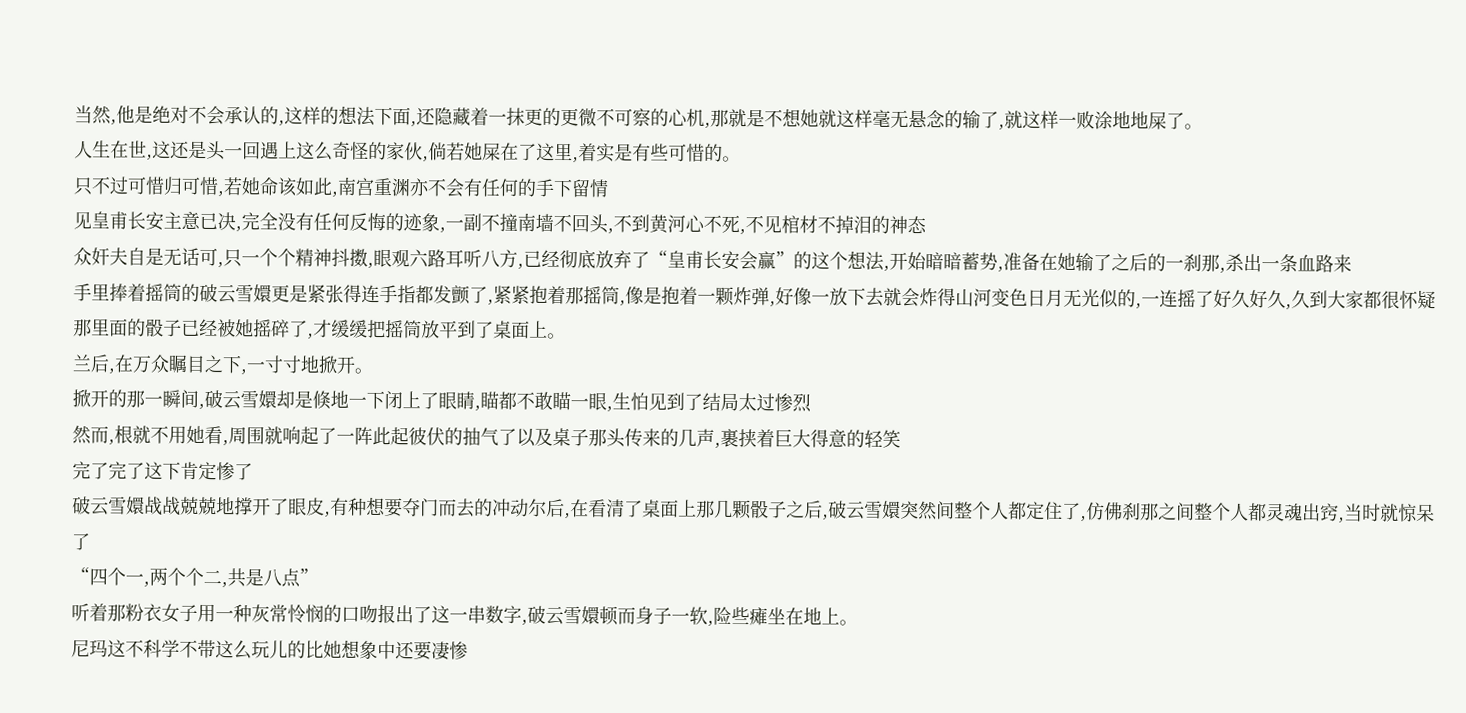当然,他是绝对不会承认的,这样的想法下面,还隐藏着一抹更的更微不可察的心机,那就是不想她就这样毫无悬念的输了,就这样一败涂地地屎了。
人生在世,这还是头一回遇上这么奇怪的家伙,倘若她屎在了这里,着实是有些可惜的。
只不过可惜归可惜,若她命该如此,南宫重渊亦不会有任何的手下留情
见皇甫长安主意已决,完全没有任何反悔的迹象,一副不撞南墙不回头,不到黄河心不死,不见棺材不掉泪的神态
众奸夫自是无话可,只一个个精神抖擞,眼观六路耳听八方,已经彻底放弃了“皇甫长安会赢”的这个想法,开始暗暗蓄势,准备在她输了之后的一刹那,杀出一条血路来
手里捧着摇筒的破云雪嬛更是紧张得连手指都发颤了,紧紧抱着那摇筒,像是抱着一颗炸弹,好像一放下去就会炸得山河变色日月无光似的,一连摇了好久好久,久到大家都很怀疑那里面的骰子已经被她摇碎了,才缓缓把摇筒放平到了桌面上。
兰后,在万众瞩目之下,一寸寸地掀开。
掀开的那一瞬间,破云雪嬛却是倏地一下闭上了眼睛,瞄都不敢瞄一眼,生怕见到了结局太过惨烈
然而,根就不用她看,周围就响起了一阵此起彼伏的抽气了以及桌子那头传来的几声,裹挟着巨大得意的轻笑
完了完了这下肯定惨了
破云雪嬛战战兢兢地撑开了眼皮,有种想要夺门而去的冲动尔后,在看清了桌面上那几颗骰子之后,破云雪嬛突然间整个人都定住了,仿佛刹那之间整个人都灵魂出窍,当时就惊呆了
“四个一,两个个二,共是八点”
听着那粉衣女子用一种灰常怜悯的口吻报出了这一串数字,破云雪嬛顿而身子一软,险些瘫坐在地上。
尼玛这不科学不带这么玩儿的比她想象中还要凄惨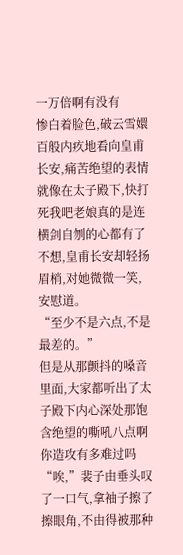一万倍啊有没有
惨白着脸色,破云雪嬛百般内疚地看向皇甫长安,痛苦绝望的表情就像在太子殿下,快打死我吧老娘真的是连横剑自刎的心都有了
不想,皇甫长安却轻扬眉梢,对她微微一笑,安慰道。
“至少不是六点,不是最差的。”
但是从那颤抖的嗓音里面,大家都听出了太子殿下内心深处那饱含绝望的嘶吼八点啊你造攻有多难过吗
“唉,”裴子由垂头叹了一口气,拿袖子擦了擦眼角,不由得被那种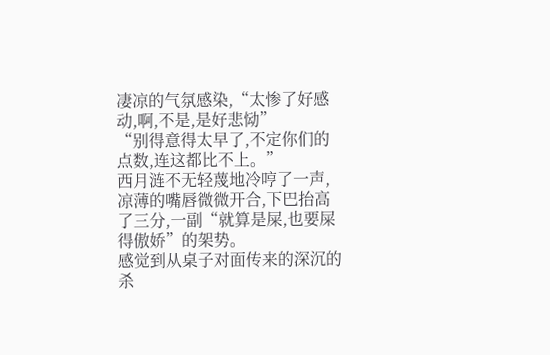凄凉的气氛感染,“太惨了好感动,啊,不是,是好悲恸”
“别得意得太早了,不定你们的点数,连这都比不上。”
西月涟不无轻蔑地冷哼了一声,凉薄的嘴唇微微开合,下巴抬高了三分,一副“就算是屎,也要屎得傲娇”的架势。
感觉到从桌子对面传来的深沉的杀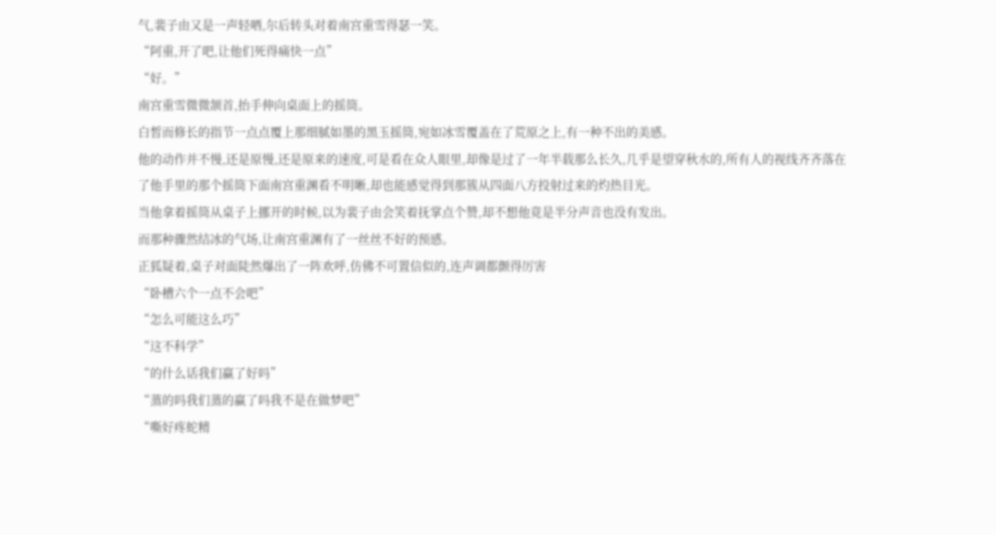气,裴子由又是一声轻哂,尔后转头对着南宫重雪得瑟一笑。
“阿重,开了吧,让他们死得痛快一点”
“好。”
南宫重雪微微颔首,抬手伸向桌面上的摇筒。
白皙而修长的指节一点点覆上那细腻如墨的黑玉摇筒,宛如冰雪覆盖在了荒原之上,有一种不出的美感。
他的动作并不慢,还是原慢,还是原来的速度,可是看在众人眼里,却像是过了一年半载那么长久,几乎是望穿秋水的,所有人的视线齐齐落在了他手里的那个摇筒下面南宫重渊看不明晰,却也能感觉得到那簇从四面八方投射过来的灼热目光。
当他拿着摇筒从桌子上挪开的时候,以为裴子由会笑着抚掌点个赞,却不想他竟是半分声音也没有发出。
而那种骤然结冰的气场,让南宫重渊有了一丝丝不好的预感。
正狐疑着,桌子对面陡然爆出了一阵欢呼,仿佛不可置信似的,连声调都颤得厉害
“卧槽六个一点不会吧”
“怎么可能这么巧”
“这不科学”
“的什么话我们赢了好吗”
“蒸的吗我们蒸的赢了吗我不是在做梦吧”
“嘶好疼蛇精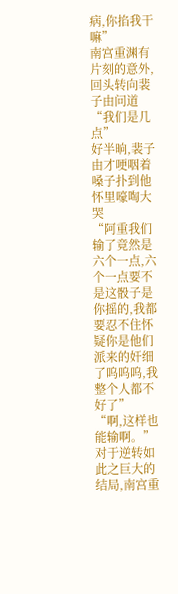病,你掐我干嘛”
南宫重渊有片刻的意外,回头转向裴子由问道“我们是几点”
好半晌,裴子由才哽咽着嗓子扑到他怀里嚎啕大哭
“阿重我们输了竟然是六个一点,六个一点要不是这骰子是你摇的,我都要忍不住怀疑你是他们派来的奸细了呜呜呜,我整个人都不好了”
“啊,这样也能输啊。”
对于逆转如此之巨大的结局,南宫重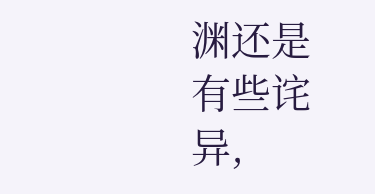渊还是有些诧异,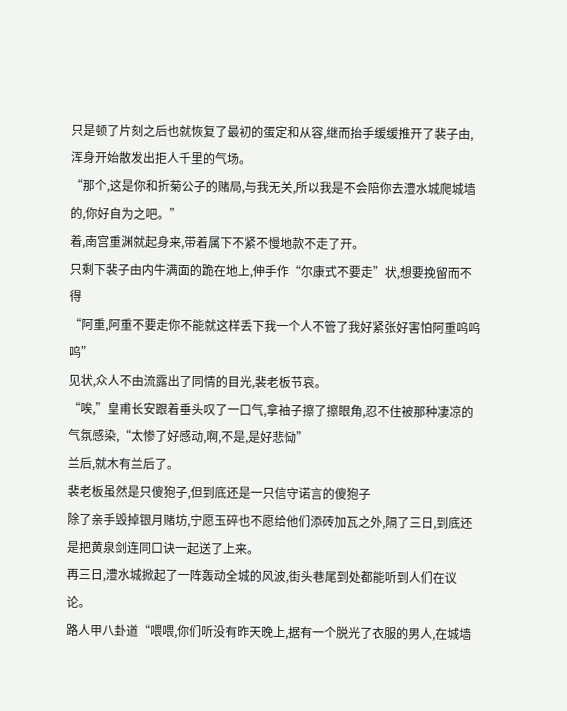只是顿了片刻之后也就恢复了最初的蛋定和从容,继而抬手缓缓推开了裴子由,浑身开始散发出拒人千里的气场。
“那个,这是你和折菊公子的赌局,与我无关,所以我是不会陪你去澧水城爬城墙的,你好自为之吧。”
着,南宫重渊就起身来,带着属下不紧不慢地款不走了开。
只剩下裴子由内牛满面的跪在地上,伸手作“尔康式不要走”状,想要挽留而不得
“阿重,阿重不要走你不能就这样丢下我一个人不管了我好紧张好害怕阿重呜呜呜”
见状,众人不由流露出了同情的目光,裴老板节哀。
“唉,”皇甫长安跟着垂头叹了一口气,拿袖子擦了擦眼角,忍不住被那种凄凉的气氛感染,“太惨了好感动,啊,不是,是好悲恸”
兰后,就木有兰后了。
裴老板虽然是只傻狍子,但到底还是一只信守诺言的傻狍子
除了亲手毁掉银月赌坊,宁愿玉碎也不愿给他们添砖加瓦之外,隔了三日,到底还是把黄泉剑连同口诀一起送了上来。
再三日,澧水城掀起了一阵轰动全城的风波,街头巷尾到处都能听到人们在议论。
路人甲八卦道“喂喂,你们听没有昨天晚上,据有一个脱光了衣服的男人,在城墙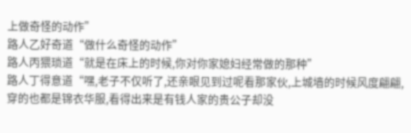上做奇怪的动作”
路人乙好奇道“做什么奇怪的动作”
路人丙猥琐道“就是在床上的时候,你对你家媳妇经常做的那种”
路人丁得意道“嘿,老子不仅听了,还亲眼见到过呢看那家伙,上城墙的时候风度翩翩,穿的也都是锦衣华服,看得出来是有钱人家的贵公子却没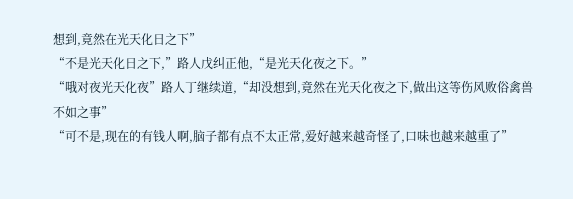想到,竟然在光天化日之下”
“不是光天化日之下,”路人戊纠正他,“是光天化夜之下。”
“哦对夜光天化夜”路人丁继续道,“却没想到,竟然在光天化夜之下,做出这等伤风败俗禽兽不如之事”
“可不是,现在的有钱人啊,脑子都有点不太正常,爱好越来越奇怪了,口味也越来越重了”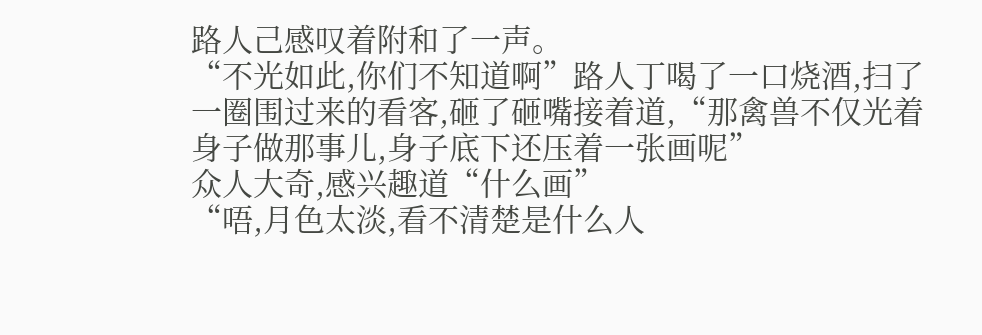路人己感叹着附和了一声。
“不光如此,你们不知道啊”路人丁喝了一口烧酒,扫了一圈围过来的看客,砸了砸嘴接着道,“那禽兽不仅光着身子做那事儿,身子底下还压着一张画呢”
众人大奇,感兴趣道“什么画”
“唔,月色太淡,看不清楚是什么人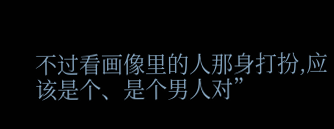不过看画像里的人那身打扮,应该是个、是个男人对”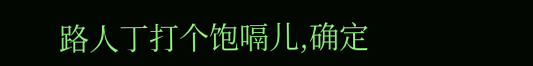路人丁打个饱嗝儿,确定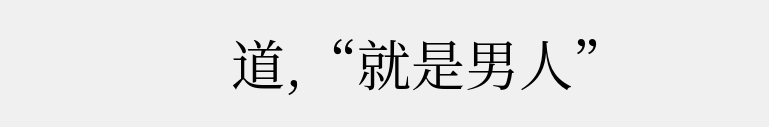道,“就是男人”